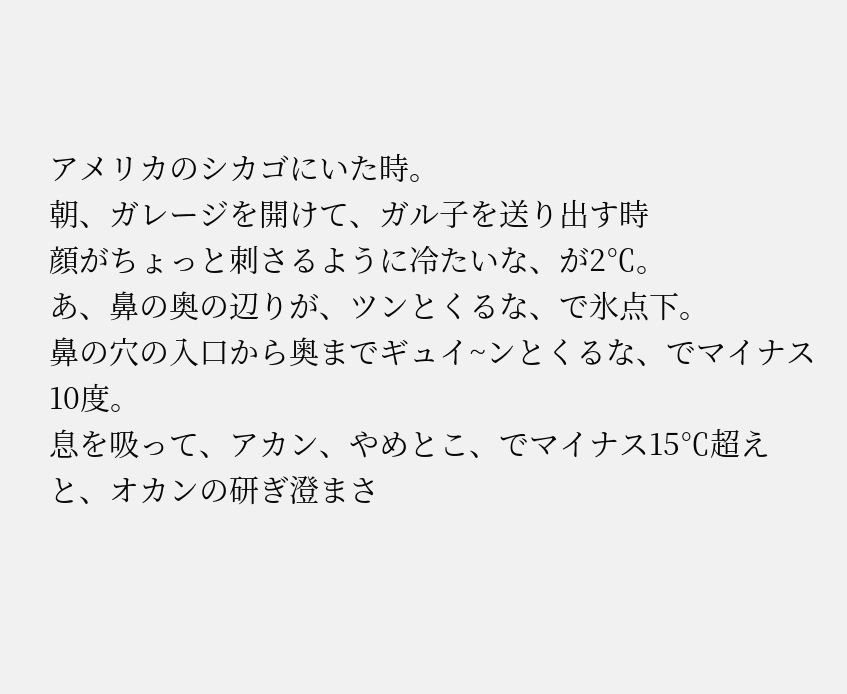アメリカのシカゴにいた時。
朝、ガレージを開けて、ガル子を送り出す時
顔がちょっと刺さるように冷たいな、が2℃。
あ、鼻の奥の辺りが、ツンとくるな、で氷点下。
鼻の穴の入口から奥までギュイ~ンとくるな、でマイナス10度。
息を吸って、アカン、やめとこ、でマイナス15℃超え
と、オカンの研ぎ澄まさ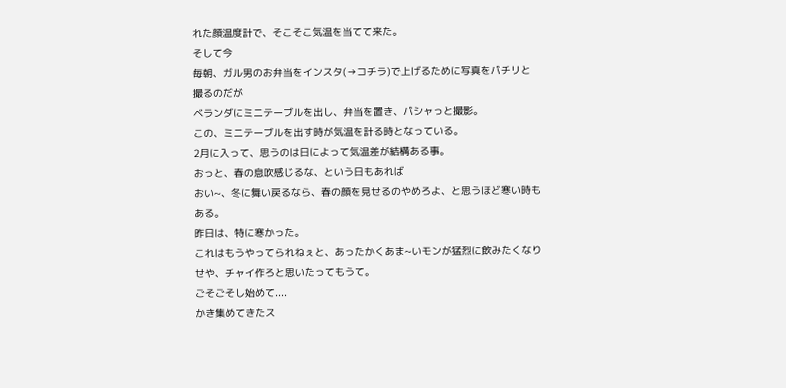れた顔温度計で、そこそこ気温を当てて来た。
そして今
毎朝、ガル男のお弁当をインスタ(→コチラ)で上げるために写真をパチリと撮るのだが
ベランダにミニテーブルを出し、弁当を置き、パシャっと撮影。
この、ミニテーブルを出す時が気温を計る時となっている。
2月に入って、思うのは日によって気温差が結構ある事。
おっと、春の息吹感じるな、という日もあれば
おい~、冬に舞い戻るなら、春の顔を見せるのやめろよ、と思うほど寒い時もある。
昨日は、特に寒かった。
これはもうやってられねぇと、あったかくあま~いモンが猛烈に飲みたくなり
せや、チャイ作ろと思いたってもうて。
ごそごそし始めて....
かき集めてきたス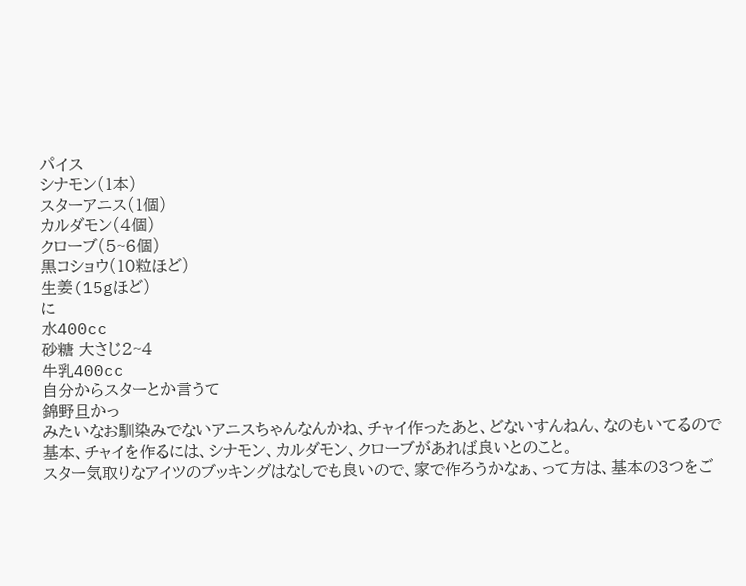パイス
シナモン(1本)
スターアニス(1個)
カルダモン(4個)
クローブ(5~6個)
黒コショウ(10粒ほど)
生姜(15gほど)
に
水400cc
砂糖 大さじ2~4
牛乳400cc
自分からスターとか言うて
錦野旦かっ
みたいなお馴染みでないアニスちゃんなんかね、チャイ作ったあと、どないすんねん、なのもいてるので
基本、チャイを作るには、シナモン、カルダモン、クローブがあれば良いとのこと。
スター気取りなアイツのブッキングはなしでも良いので、家で作ろうかなぁ、って方は、基本の3つをご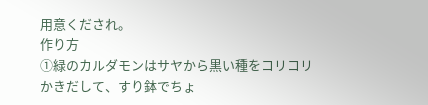用意くだされ。
作り方
①緑のカルダモンはサヤから黒い種をコリコリかきだして、すり鉢でちょ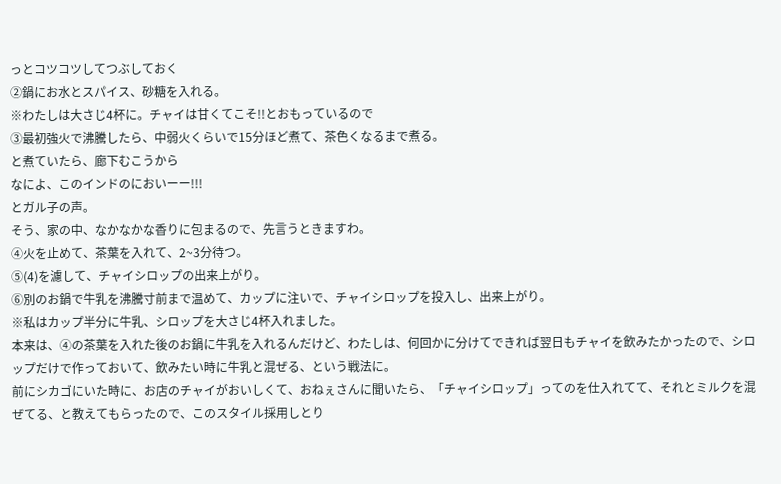っとコツコツしてつぶしておく
②鍋にお水とスパイス、砂糖を入れる。
※わたしは大さじ4杯に。チャイは甘くてこそ!!とおもっているので
③最初強火で沸騰したら、中弱火くらいで15分ほど煮て、茶色くなるまで煮る。
と煮ていたら、廊下むこうから
なによ、このインドのにおいーー!!!
とガル子の声。
そう、家の中、なかなかな香りに包まるので、先言うときますわ。
④火を止めて、茶葉を入れて、2~3分待つ。
⑤(4)を濾して、チャイシロップの出来上がり。
⑥別のお鍋で牛乳を沸騰寸前まで温めて、カップに注いで、チャイシロップを投入し、出来上がり。
※私はカップ半分に牛乳、シロップを大さじ4杯入れました。
本来は、④の茶葉を入れた後のお鍋に牛乳を入れるんだけど、わたしは、何回かに分けてできれば翌日もチャイを飲みたかったので、シロップだけで作っておいて、飲みたい時に牛乳と混ぜる、という戦法に。
前にシカゴにいた時に、お店のチャイがおいしくて、おねぇさんに聞いたら、「チャイシロップ」ってのを仕入れてて、それとミルクを混ぜてる、と教えてもらったので、このスタイル採用しとり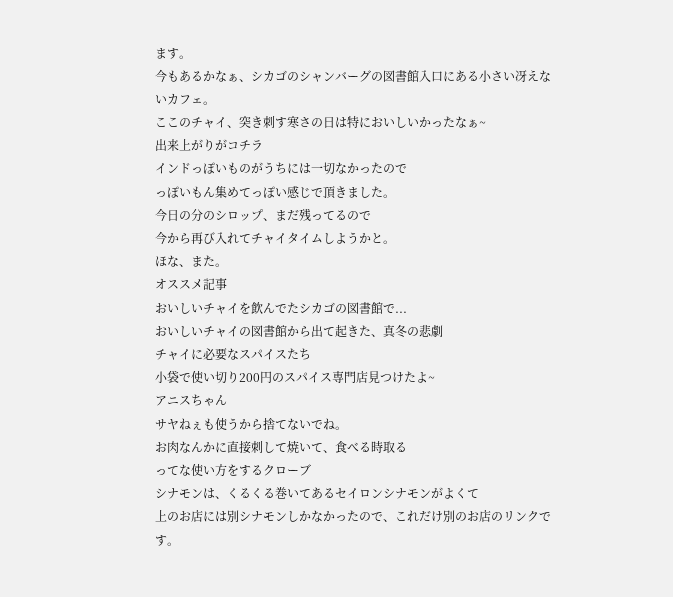ます。
今もあるかなぁ、シカゴのシャンバーグの図書館入口にある小さい冴えないカフェ。
ここのチャイ、突き刺す寒さの日は特においしいかったなぁ~
出来上がりがコチラ
インドっぽいものがうちには一切なかったので
っぽいもん集めてっぽい感じで頂きました。
今日の分のシロップ、まだ残ってるので
今から再び入れてチャイタイムしようかと。
ほな、また。
オススメ記事
おいしいチャイを飲んでたシカゴの図書館で...
おいしいチャイの図書館から出て起きた、真冬の悲劇
チャイに必要なスパイスたち
小袋で使い切り200円のスパイス専門店見つけたよ~
アニスちゃん
サヤねぇも使うから捨てないでね。
お肉なんかに直接刺して焼いて、食べる時取る
ってな使い方をするクローブ
シナモンは、くるくる巻いてあるセイロンシナモンがよくて
上のお店には別シナモンしかなかったので、これだけ別のお店のリンクです。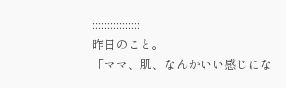::::::::::::::::
昨日のこと。
「ママ、肌、なんかいい感じにな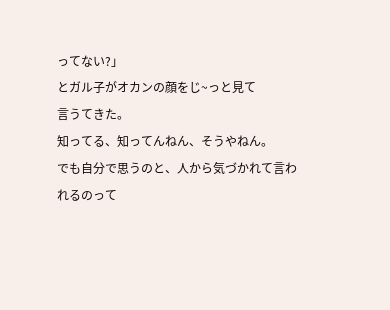ってない?」
とガル子がオカンの顔をじ~っと見て
言うてきた。
知ってる、知ってんねん、そうやねん。
でも自分で思うのと、人から気づかれて言われるのって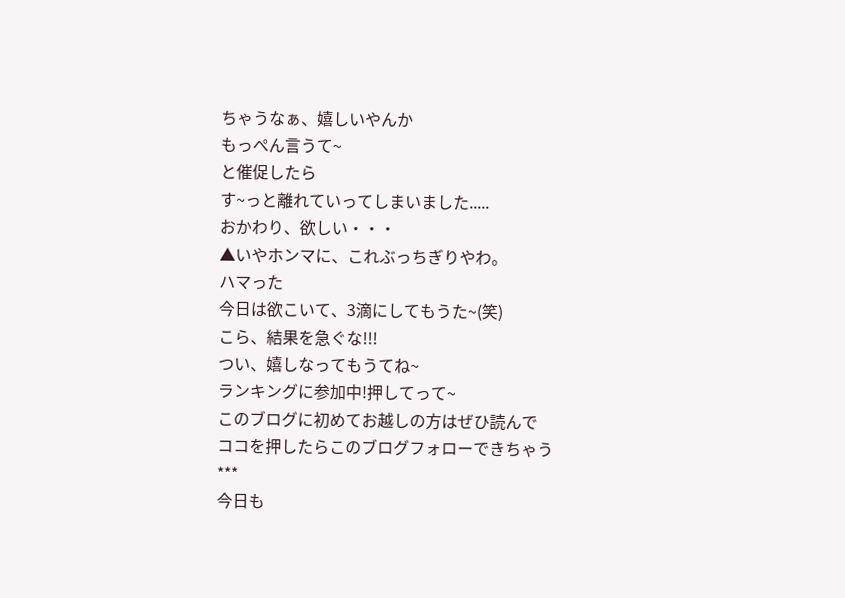ちゃうなぁ、嬉しいやんか
もっぺん言うて~
と催促したら
す~っと離れていってしまいました.....
おかわり、欲しい・・・
▲いやホンマに、これぶっちぎりやわ。
ハマった
今日は欲こいて、3滴にしてもうた~(笑)
こら、結果を急ぐな!!!
つい、嬉しなってもうてね~
ランキングに参加中!押してって~
このブログに初めてお越しの方はぜひ読んで
ココを押したらこのブログフォローできちゃう
***
今日も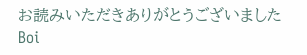お読みいただきありがとうございました
Boi